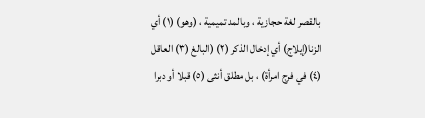بالقصر لغة حجازية ، وبالمد تميمية ، (وهو) (١) أي الزنا(إيلاج) أي إدخال الذكر (٢) (البالغ (٣) العاقل (٤) في فرج امرأة) ، بل مطلق أنثى (٥) قبلا أو دبرا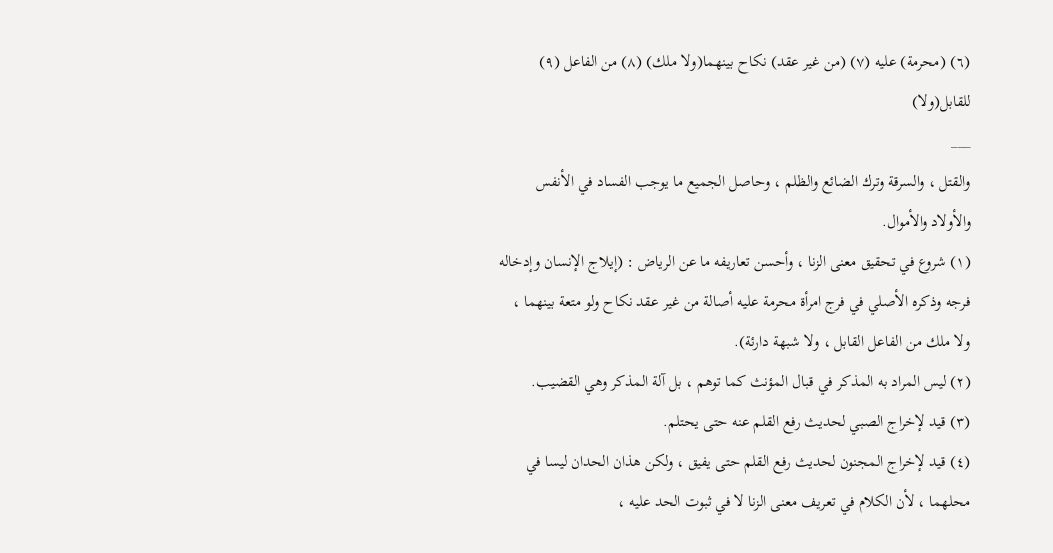(٦) (محرمة) عليه (٧) (من غير عقد) نكاح بينهما(ولا ملك) (٨) من الفاعل (٩) للقابل(ولا)
___
والقتل ، والسرقة وترك الضائع والظلم ، وحاصل الجميع ما يوجب الفساد في الأنفس والأولاد والأموال.
(١) شروع في تحقيق معنى الزنا ، وأحسن تعاريفه ما عن الرياض : (إيلاج الإنسان وإدخاله فرجه وذكره الأصلي في فرج امرأة محرمة عليه أصالة من غير عقد نكاح ولو متعة بينهما ، ولا ملك من الفاعل القابل ، ولا شبهة دارئة).
(٢) ليس المراد به المذكر في قبال المؤنث كما توهم ، بل آلة المذكر وهي القضيب.
(٣) قيد لإخراج الصبي لحديث رفع القلم عنه حتى يحتلم.
(٤) قيد لإخراج المجنون لحديث رفع القلم حتى يفيق ، ولكن هذان الحدان ليسا في محلهما ، لأن الكلام في تعريف معنى الزنا لا في ثبوت الحد عليه ،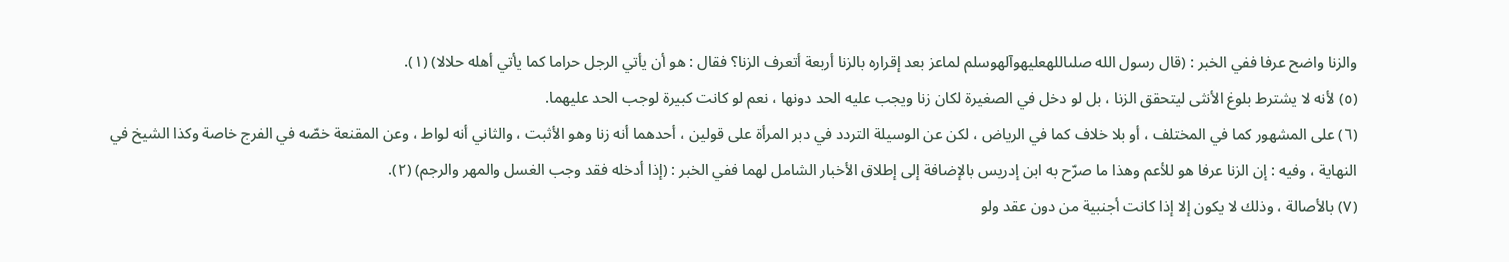والزنا واضح عرفا ففي الخبر : (قال رسول الله صلىاللهعليهوآلهوسلم لماعز بعد إقراره بالزنا أربعة أتعرف الزنا؟ فقال : هو أن يأتي الرجل حراما كما يأتي أهله حلالا) (١).
(٥) لأنه لا يشترط بلوغ الأنثى ليتحقق الزنا ، بل لو دخل في الصغيرة لكان زنا ويجب عليه الحد دونها ، نعم لو كانت كبيرة لوجب الحد عليهما.
(٦) على المشهور كما في المختلف ، أو بلا خلاف كما في الرياض ، لكن عن الوسيلة التردد في دبر المرأة على قولين ، أحدهما أنه زنا وهو الأثبت ، والثاني أنه لواط ، وعن المقنعة خصّه في الفرج خاصة وكذا الشيخ في النهاية ، وفيه : إن الزنا عرفا هو للأعم وهذا ما صرّح به ابن إدريس بالإضافة إلى إطلاق الأخبار الشامل لهما ففي الخبر : (إذا أدخله فقد وجب الغسل والمهر والرجم) (٢).
(٧) بالأصالة ، وذلك لا يكون إلا إذا كانت أجنبية من دون عقد ولو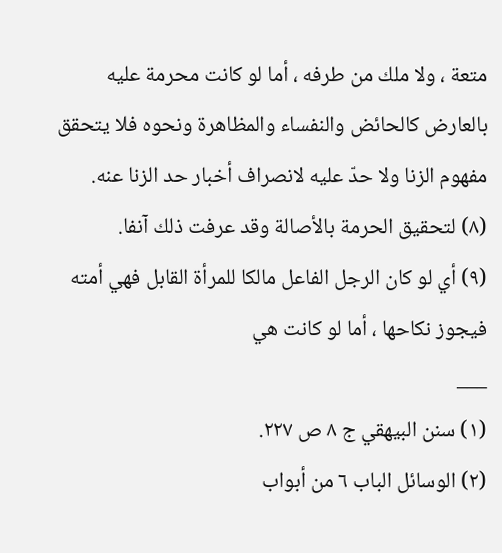متعة ، ولا ملك من طرفه ، أما لو كانت محرمة عليه بالعارض كالحائض والنفساء والمظاهرة ونحوه فلا يتحقق مفهوم الزنا ولا حدّ عليه لانصراف أخبار حد الزنا عنه.
(٨) لتحقيق الحرمة بالأصالة وقد عرفت ذلك آنفا.
(٩) أي لو كان الرجل الفاعل مالكا للمرأة القابل فهي أمته فيجوز نكاحها ، أما لو كانت هي
___
(١) سنن البيهقي ج ٨ ص ٢٢٧.
(٢) الوسائل الباب ٦ من أبواب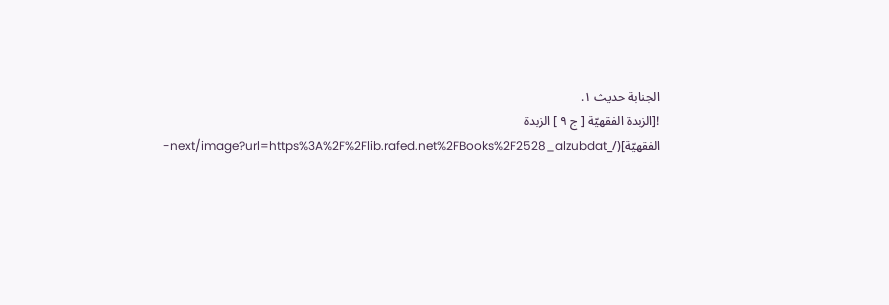الجنابة حديث ١.
![الزبدة الفقهيّة [ ج ٩ ] الزبدة الفقهيّة](/_next/image?url=https%3A%2F%2Flib.rafed.net%2FBooks%2F2528_alzubdat-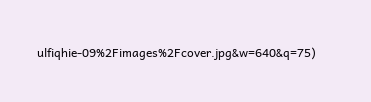ulfiqhie-09%2Fimages%2Fcover.jpg&w=640&q=75)